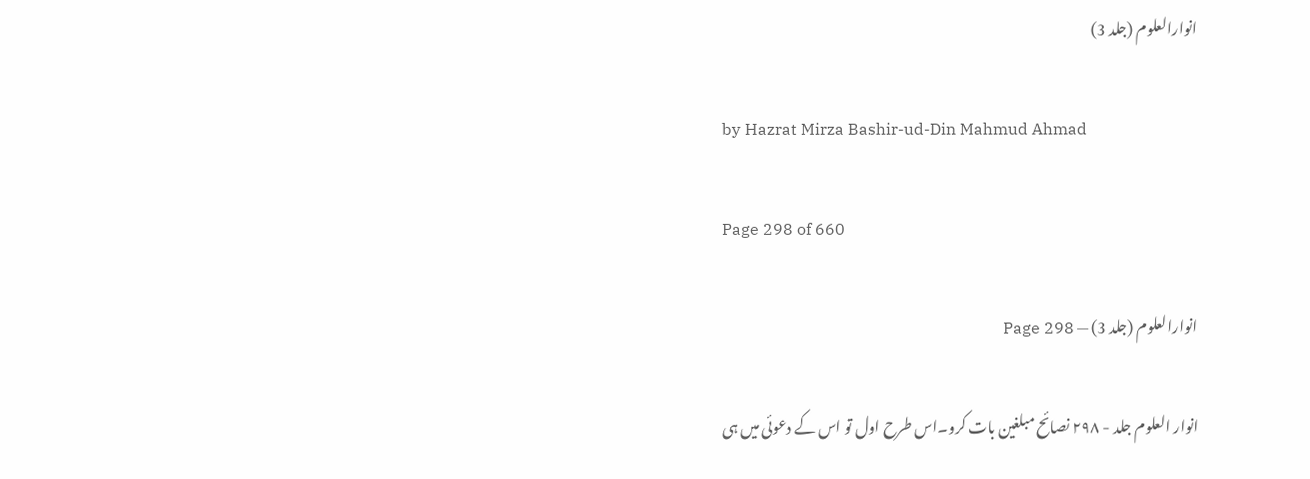انوارالعلوم (جلد 3)

by Hazrat Mirza Bashir-ud-Din Mahmud Ahmad

Page 298 of 660

انوارالعلوم (جلد 3) — Page 298

انوار العلوم جلد - ۲۹۸ نصائح مبلغین بات کرو۔اس طرح اول تو اس کے دعوئی میں ہی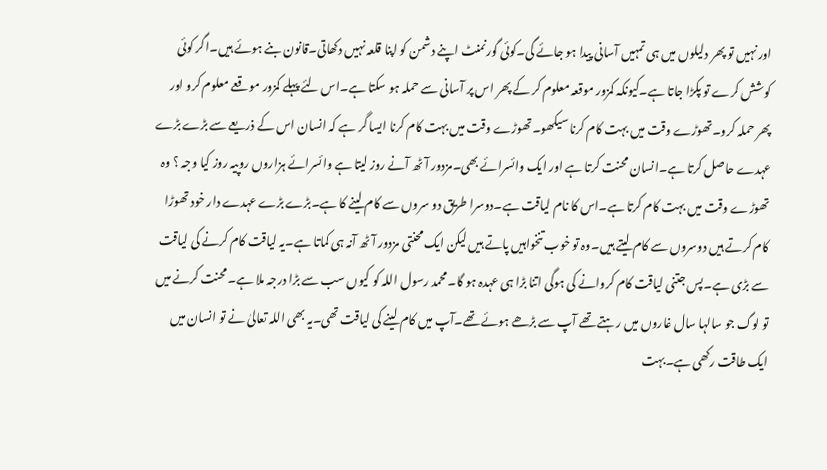اور نہیں تو پھر دلیلوں میں ہی تمہیں آسانی پیدا ہو جائے گی۔کوئی گورنمنٹ اپنے دشمن کو اپنا قلعہ نہیں دکھاتی۔قانون بنے ہوئے ہیں۔اگر کوئی کوشش کرے تو پکڑا جاتا ہے۔کیونکہ کمزور موقعہ معلوم کر کے پھر اس پر آسانی سے حملہ ہو سکتا ہے۔اس لئے پہلے کمزور موقعے معلوم کرو اور پھر حملہ کرو۔تھوڑے وقت میں بہت کام کرنا سیکھو۔تھوڑے وقت میں بہت کام کرنا ایسا گر ہے کہ انسان اس کے ذریعے سے بڑے بڑے عہدے حاصل کرتا ہے۔انسان محنت کرتا ہے اور ایک وائسرائے بھی۔مزدور آٹھ آنے روز لیتا ہے وائسرائے ہزاروں روپیہ روز کیا وجہ ؟ وہ تھوڑے وقت میں بہت کام کرتا ہے۔اس کا نام لیاقت ہے۔دوسرا طریق دو سروں سے کام لینے کا ہے۔بڑے بڑے عہدے دار خود تھوڑا کام کرتے ہیں دوسروں سے کام لیتے ہیں۔وہ تو خوب تنخواہیں پاتے ہیں لیکن ایک محنتی مزدور آٹھ آنہ ہی کماتا ہے۔یہ لیاقت کام کرنے کی لیاقت سے بڑی ہے۔پس جتنی لیاقت کام کروانے کی ہوگی اتنا بڑا ہی عہدہ ہو گا۔محمد رسول اللہ کو کیوں سب سے بڑا درجہ ملا ہے۔محنت کرنے میں تو لوگ جو سالہا سال غاروں میں رہتے تھے آپ سے بڑھے ہوئے تھے۔آپ میں کام لینے کی لیاقت تھی۔یہ بھی اللہ تعالیٰ نے تو انسان میں ایک طاقت رکھی ہے۔بہت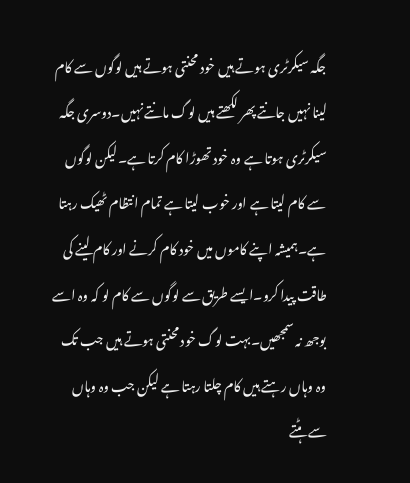جگہ سیکرٹری ہوتے ہیں خود محنتی ہوتے ہیں لوگوں سے کام لینا نہیں جانتے پھر لکھتے ہیں لوگ مانتے نہیں۔دوسری جگہ سیکرٹری ہوتا ہے وہ خود تھوڑا کام کرتا ہے۔لیکن لوگوں سے کام لیتا ہے اور خوب لیتا ہے تمام انتظام ٹھیک رہتا ہے۔ہمیشہ اپنے کاموں میں خود کام کرنے اور کام لینے کی طاقت پیدا کرو۔ایسے طریق سے لوگوں سے کام لو کہ وہ اسے بوجھ نہ سمجھیں۔بہت لوگ خود محنتی ہوتے ہیں جب تک وہ وہاں رہتے ہیں کام چلتا رہتا ہے لیکن جب وہ وہاں سے ہٹتے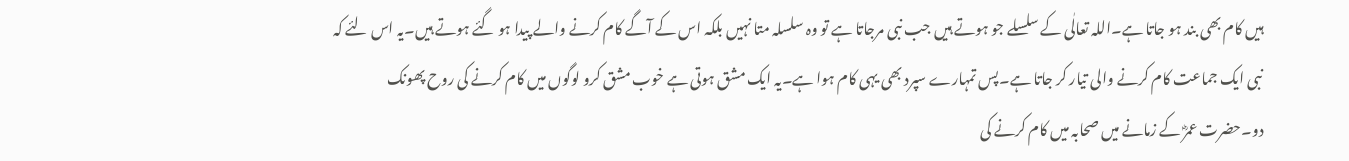ہیں کام بھی بند ہو جاتا ہے۔اللہ تعالٰی کے سلسلے جو ہوتے ہیں جب نبی مرجاتا ہے تو وہ سلسلہ متا نہیں بلکہ اس کے آگے کام کرنے والے پیدا ہو گئے ہوتے ہیں۔یہ اس لئے کہ نبی ایک جماعت کام کرنے والی تیار کر جاتا ہے۔پس تمہارے سپرد بھی یہی کام ہوا ہے۔یہ ایک مشق ہوتی ہے خوب مشق کرو لوگوں میں کام کرنے کی روح پھونک دو۔حضرت عمرؓ کے زمانے میں صحابہ میں کام کرنے کی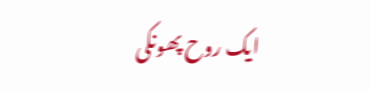ایک روح پھونکی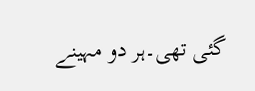گئی تھی۔ہر دو مہینے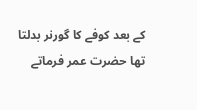کے بعد کوفے کا گورنر بدلتا تھا حضرت عمر فرماتے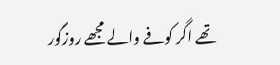تھے اگر کوفے والے مجھے روزگور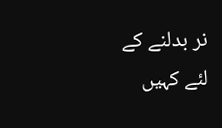نر بدلنے کے لئے کہیں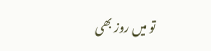تو میں روز بھی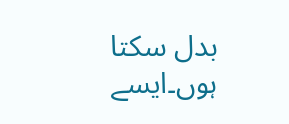بدل سکتا ہوں۔ایسے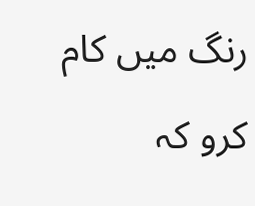رنگ میں کام کرو کہ